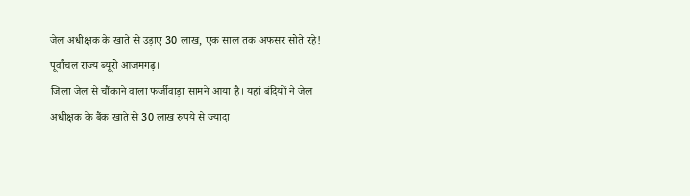जेल अधीक्षक के खाते से उड़ाए 30 लाख, एक साल तक अफसर सोते रहे!
पूर्वांचल राज्य ब्यूरो आजमगढ़।
जिला जेल से चौंकाने वाला फर्जीवाड़ा सामने आया है। यहां बंदियों ने जेल अधीक्षक के बैंक खाते से 30 लाख रुपये से ज्यादा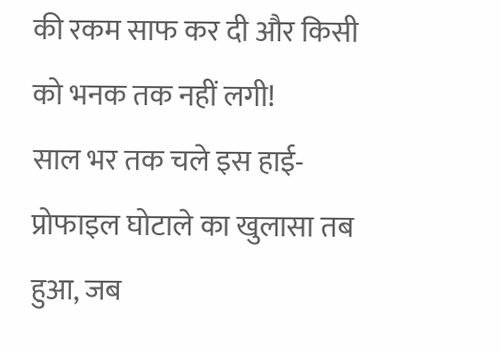की रकम साफ कर दी और किसी को भनक तक नहीं लगी!
साल भर तक चले इस हाई-प्रोफाइल घोटाले का खुलासा तब हुआ, जब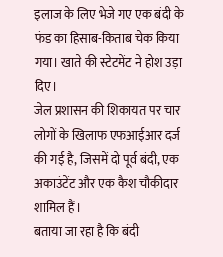इलाज के लिए भेजे गए एक बंदी के फंड का हिसाब-किताब चेक किया गया। खाते की स्टेटमेंट ने होश उड़ा दिए।
जेल प्रशासन की शिकायत पर चार लोगों के खिलाफ एफआईआर दर्ज की गई है, जिसमें दो पूर्व बंदी, एक अकाउंटेंट और एक कैश चौकीदार शामिल हैं।
बताया जा रहा है कि बंदी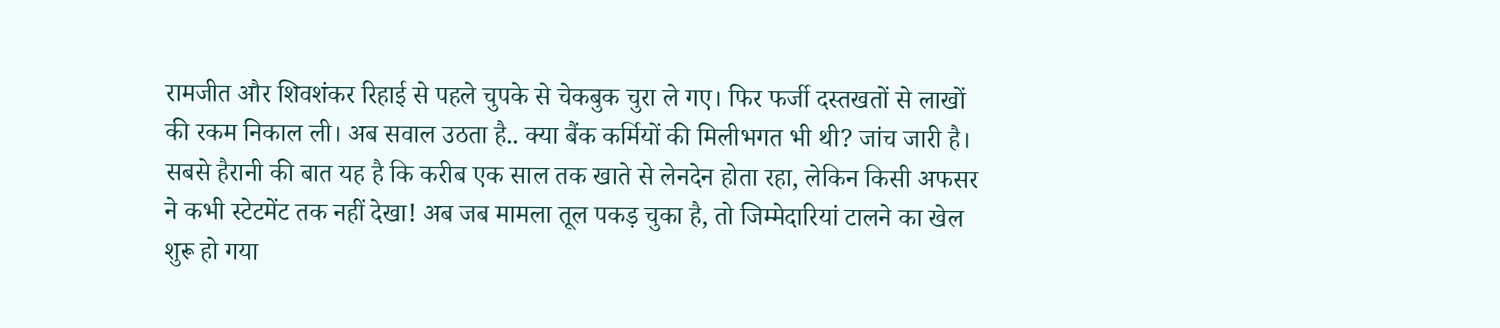रामजीत और शिवशंकर रिहाई से पहले चुपके से चेकबुक चुरा ले गए। फिर फर्जी दस्तखतों से लाखों की रकम निकाल ली। अब सवाल उठता है.. क्या बैंक कर्मियों की मिलीभगत भी थी? जांच जारी है।
सबसे हैरानी की बात यह है कि करीब एक साल तक खाते से लेनदेन होता रहा, लेकिन किसी अफसर ने कभी स्टेटमेंट तक नहीं देखा! अब जब मामला तूल पकड़ चुका है, तो जिम्मेदारियां टालने का खेल शुरू हो गया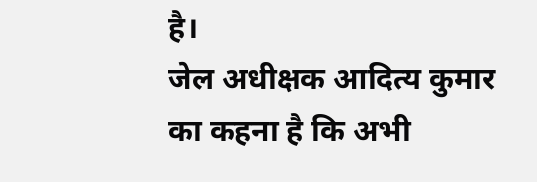है।
जेल अधीक्षक आदित्य कुमार का कहना है कि अभी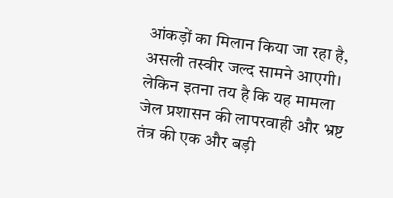आंकड़ों का मिलान किया जा रहा है, असली तस्वीर जल्द सामने आएगी। लेकिन इतना तय है कि यह मामला जेल प्रशासन की लापरवाही और भ्रष्ट तंत्र की एक और बड़ी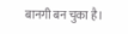बानगी बन चुका है।